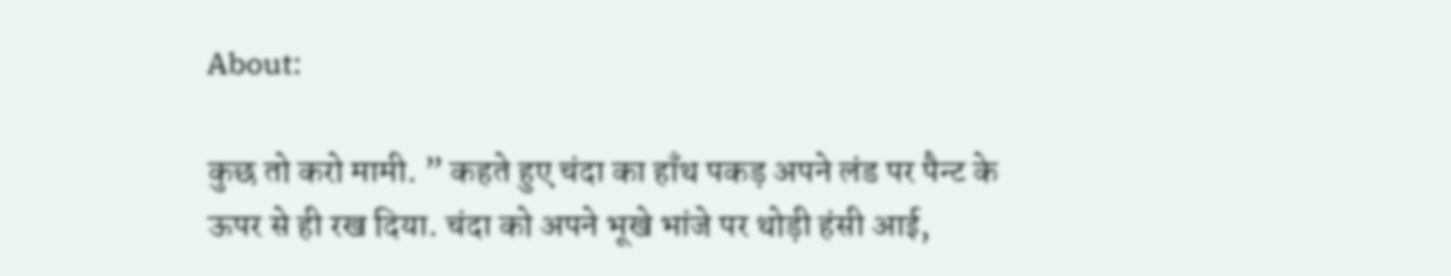About:

कुछ तो करो मामी. ” कहते हुए चंदा का हाँथ पकड़ अपने लंड पर पैन्ट के ऊपर से ही रख दिया. चंदा को अपने भूखे भांजे पर थोड़ी हंसी आई,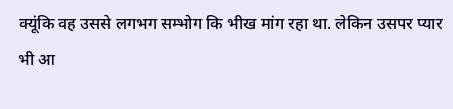क्यूंकि वह उससे लगभग सम्भोग कि भीख मांग रहा था. लेकिन उसपर प्यार भी आ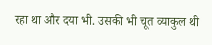रहा था और दया भी. उसकी भी चूत व्याकुल थी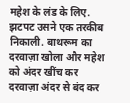महेश के लंड के लिए. झटपट उसने एक तरकीब निकाली. बाथरूम का दरवाज़ा खोला और महेश को अंदर खींच कर दरवाज़ा अंदर से बंद कर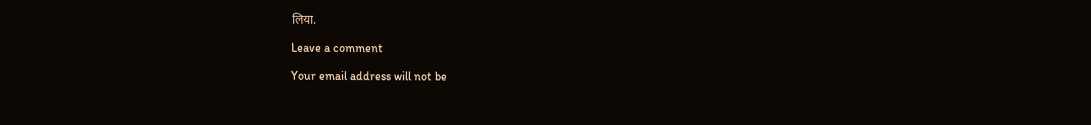लिया.

Leave a comment

Your email address will not be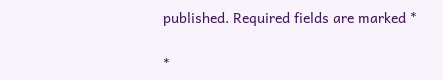published. Required fields are marked *

*